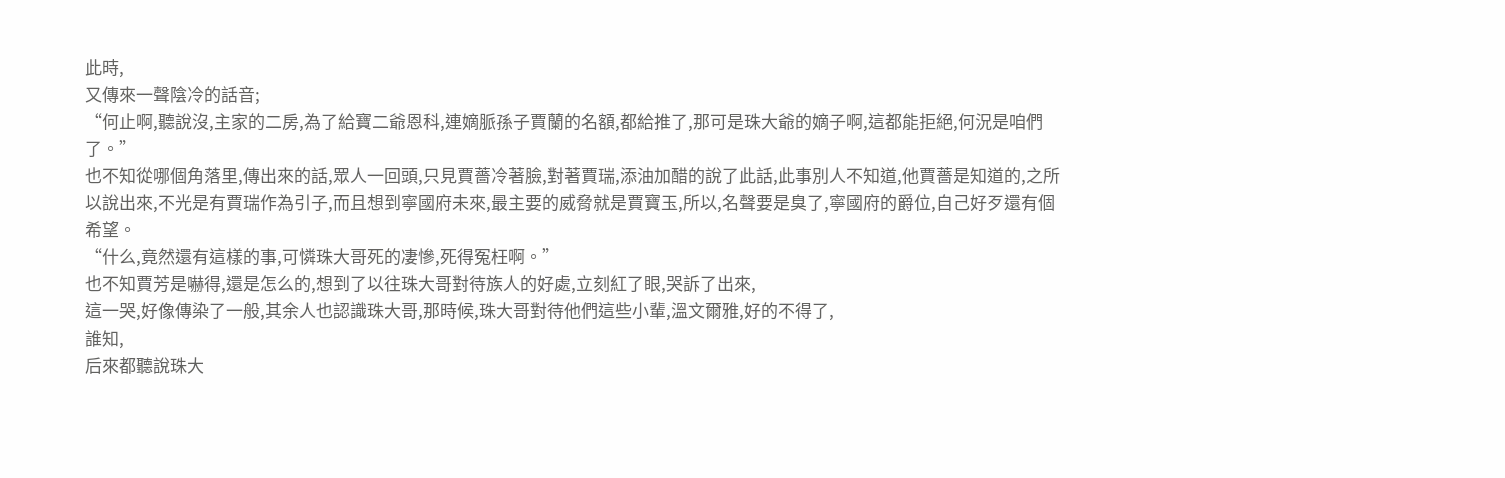此時,
又傳來一聲陰冷的話音;
“何止啊,聽說沒,主家的二房,為了給寶二爺恩科,連嫡脈孫子賈蘭的名額,都給推了,那可是珠大爺的嫡子啊,這都能拒絕,何況是咱們了。”
也不知從哪個角落里,傳出來的話,眾人一回頭,只見賈薔冷著臉,對著賈瑞,添油加醋的說了此話,此事別人不知道,他賈薔是知道的,之所以說出來,不光是有賈瑞作為引子,而且想到寧國府未來,最主要的威脅就是賈寶玉,所以,名聲要是臭了,寧國府的爵位,自己好歹還有個希望。
“什么,竟然還有這樣的事,可憐珠大哥死的凄慘,死得冤枉啊。”
也不知賈芳是嚇得,還是怎么的,想到了以往珠大哥對待族人的好處,立刻紅了眼,哭訴了出來,
這一哭,好像傳染了一般,其余人也認識珠大哥,那時候,珠大哥對待他們這些小輩,溫文爾雅,好的不得了,
誰知,
后來都聽說珠大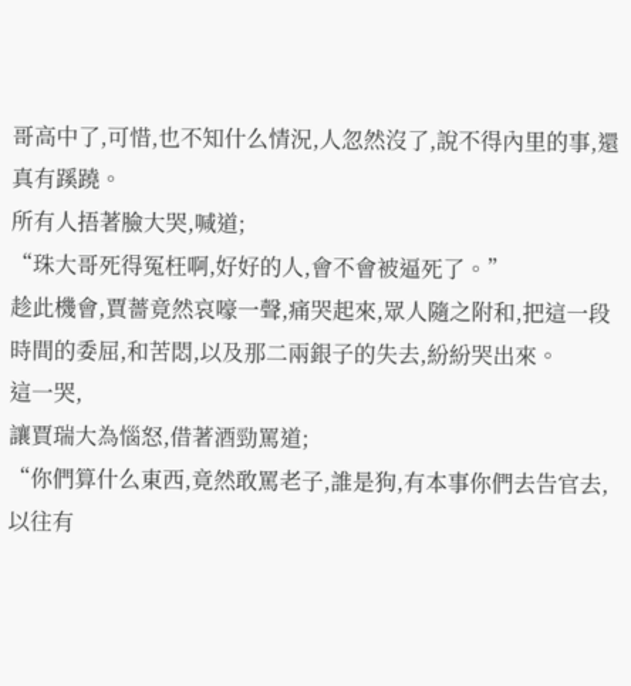哥高中了,可惜,也不知什么情況,人忽然沒了,說不得內里的事,還真有蹊蹺。
所有人捂著臉大哭,喊道;
“珠大哥死得冤枉啊,好好的人,會不會被逼死了。”
趁此機會,賈薔竟然哀嚎一聲,痛哭起來,眾人隨之附和,把這一段時間的委屈,和苦悶,以及那二兩銀子的失去,紛紛哭出來。
這一哭,
讓賈瑞大為惱怒,借著酒勁罵道;
“你們算什么東西,竟然敢罵老子,誰是狗,有本事你們去告官去,以往有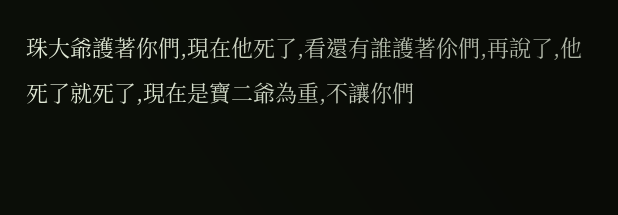珠大爺護著你們,現在他死了,看還有誰護著伱們,再說了,他死了就死了,現在是寶二爺為重,不讓你們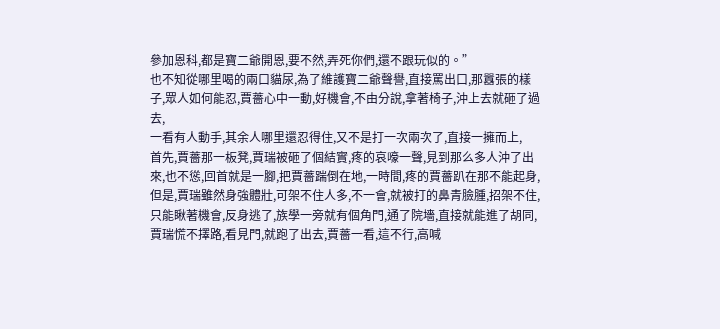參加恩科,都是寶二爺開恩,要不然,弄死你們,還不跟玩似的。”
也不知從哪里喝的兩口貓尿,為了維護寶二爺聲譽,直接罵出口,那囂張的樣子,眾人如何能忍,賈薔心中一動,好機會,不由分說,拿著椅子,沖上去就砸了過去,
一看有人動手,其余人哪里還忍得住,又不是打一次兩次了,直接一擁而上,
首先,賈薔那一板凳,賈瑞被砸了個結實,疼的哀嚎一聲,見到那么多人沖了出來,也不慫,回首就是一腳,把賈薔踹倒在地,一時間,疼的賈薔趴在那不能起身,
但是,賈瑞雖然身強體壯,可架不住人多,不一會,就被打的鼻青臉腫,招架不住,只能瞅著機會,反身逃了,族學一旁就有個角門,通了院墻,直接就能進了胡同,
賈瑞慌不擇路,看見門,就跑了出去,賈薔一看,這不行,高喊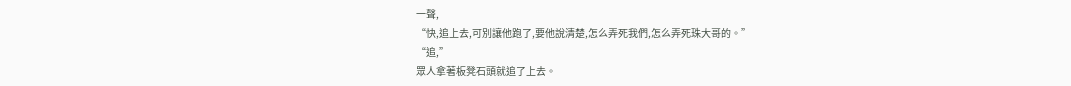一聲,
“快,追上去,可別讓他跑了,要他說清楚,怎么弄死我們,怎么弄死珠大哥的。”
“追,”
眾人拿著板凳石頭就追了上去。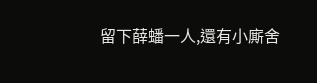留下薛蟠一人,還有小廝舍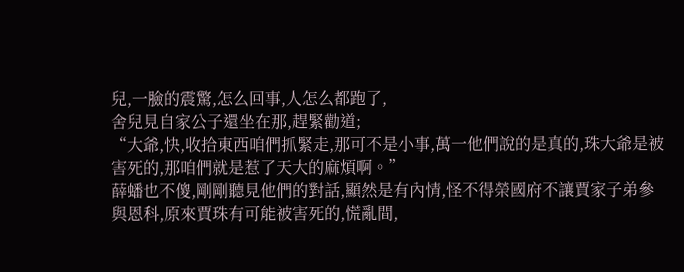兒,一臉的震驚,怎么回事,人怎么都跑了,
舍兒見自家公子還坐在那,趕緊勸道;
“大爺,快,收拾東西咱們抓緊走,那可不是小事,萬一他們說的是真的,珠大爺是被害死的,那咱們就是惹了天大的麻煩啊。”
薛蟠也不傻,剛剛聽見他們的對話,顯然是有內情,怪不得榮國府不讓賈家子弟參與恩科,原來賈珠有可能被害死的,慌亂間,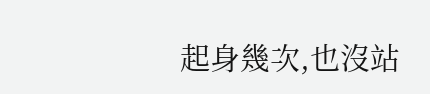起身幾次,也沒站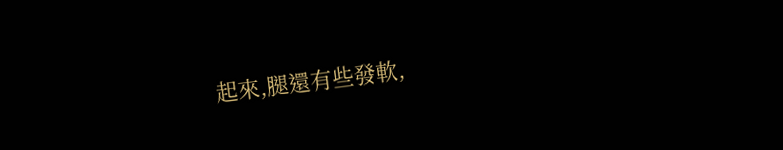起來,腿還有些發軟,